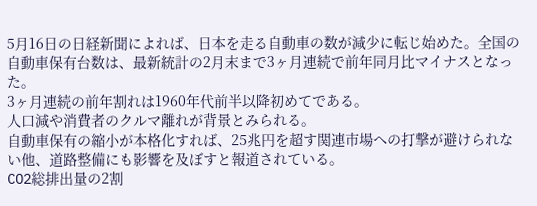5月16日の日経新聞によれば、日本を走る自動車の数が減少に転じ始めた。全国の自動車保有台数は、最新統計の2月末まで3ヶ月連続で前年同月比マイナスとなった。
3ヶ月連続の前年割れは1960年代前半以降初めてである。
人口減や消費者のクルマ離れが背景とみられる。
自動車保有の縮小が本格化すれば、25兆円を超す関連市場への打撃が避けられない他、道路整備にも影響を及ぼすと報道されている。
CO2総排出量の2割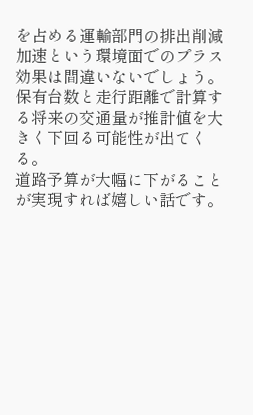を占める運輸部門の排出削減加速という環境面でのプラス効果は間違いないでしょう。
保有台数と走行距離で計算する将来の交通量が推計値を大きく下回る可能性が出てくる。
道路予算が大幅に下がることが実現すれば嬉しい話です。